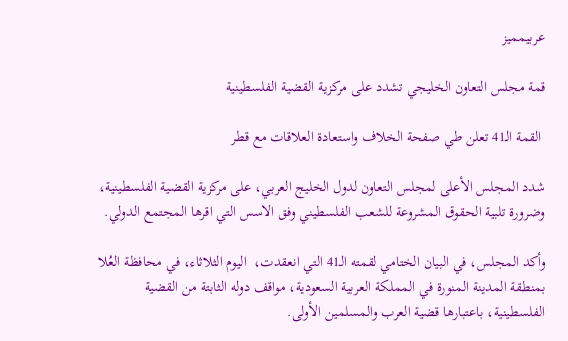عربيمميز

قمة مجلس التعاون الخليجي تشدد على مركزية القضية الفلسطينية

 القمة الـ41 تعلن طي صفحة الخلاف واستعادة العلاقات مع قطر

شدد المجلس الأعلى لمجلس التعاون لدول الخليج العربي، على مركزية القضية الفلسطينية، وضرورة تلبية الحقوق المشروعة للشعب الفلسطيني وفق الاسس التي اقرها المجتمع الدولي.

وأكد المجلس، في البيان الختامي لقمته الـ41 التي انعقدت،  اليوم الثلاثاء، في محافظة العُلا بمنطقة المدينة المنورة في المملكة العربية السعودية، مواقف دوله الثابتة من القضية الفلسطينية، باعتبارها قضية العرب والمسلمين الأولى.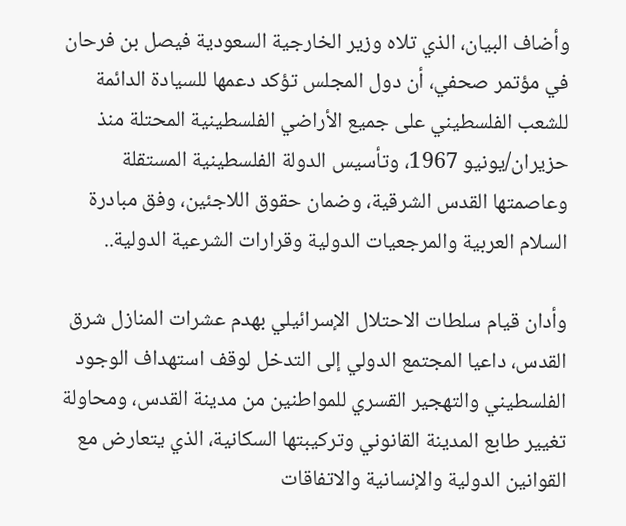وأضاف البيان، الذي تلاه وزير الخارجية السعودية فيصل بن فرحان في مؤتمر صحفي، أن دول المجلس تؤكد دعمها للسيادة الدائمة للشعب الفلسطيني على جميع الأراضي الفلسطينية المحتلة منذ حزيران/يونيو 1967، وتأسيس الدولة الفلسطينية المستقلة وعاصمتها القدس الشرقية، وضمان حقوق اللاجئين، وفق مبادرة السلام العربية والمرجعيات الدولية وقرارات الشرعية الدولية..

وأدان قيام سلطات الاحتلال الإسرائيلي بهدم عشرات المنازل شرق القدس، داعيا المجتمع الدولي إلى التدخل لوقف استهداف الوجود الفلسطيني والتهجير القسري للمواطنين من مدينة القدس، ومحاولة تغيير طابع المدينة القانوني وتركيبتها السكانية، الذي يتعارض مع القوانين الدولية والإنسانية والاتفاقات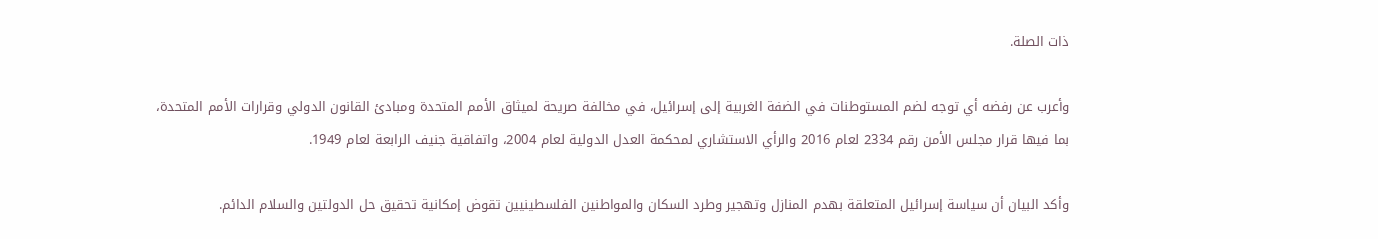ذات الصلة.

وأعرب عن رفضه أي توجه لضم المستوطنات في الضفة الغربية إلى إسرائيل، في مخالفة صريحة لميثاق الأمم المتحدة ومبادئ القانون الدولي وقرارات الأمم المتحدة، بما فيها قرار مجلس الأمن رقم 2334 لعام 2016 والرأي الاستشاري لمحكمة العدل الدولية لعام 2004، واتفاقية جنيف الرابعة لعام 1949.

وأكد البيان أن سياسة إسرائيل المتعلقة بهدم المنازل وتهجير وطرد السكان والمواطنين الفلسطينيين تقوض إمكانية تحقيق حل الدولتين والسلام الدائم.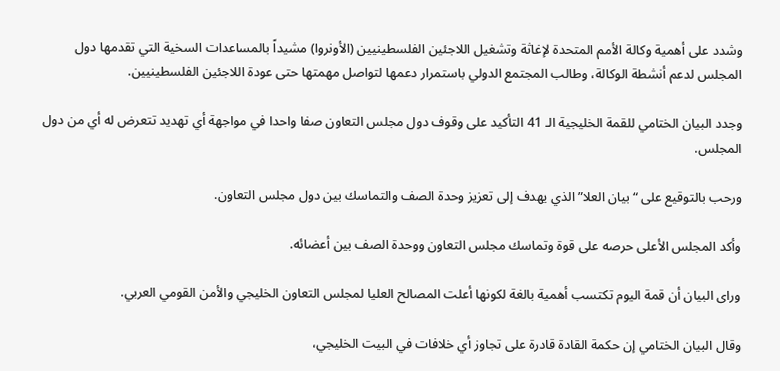وشدد على أهمية وكالة الأمم المتحدة لإغاثة وتشغيل اللاجئين الفلسطينيين (الأونروا) مشيداً بالمساعدات السخية التي تقدمها دول المجلس لدعم أنشطة الوكالة، وطالب المجتمع الدولي باستمرار دعمها لتواصل مهمتها حتى عودة اللاجئين الفلسطينيين.

وجدد البيان الختامي للقمة الخليجية الـ 41 التأكيد على وقوف دول مجلس التعاون صفا واحدا في مواجهة أي تهديد تتعرض له أي من دول المجلس.

ورحب بالتوقيع على “بيان العلا” الذي يهدف إلى تعزيز وحدة الصف والتماسك بين دول مجلس التعاون.

وأكد المجلس الأعلى حرصه على قوة وتماسك مجلس التعاون ووحدة الصف بين أعضائه.

وراى البيان أن قمة اليوم تكتسب أهمية بالغة لكونها أعلت المصالح العليا لمجلس التعاون الخليجي والأمن القومي العربي.

وقال البيان الختامي إن حكمة القادة قادرة على تجاوز أي خلافات في البيت الخليجي،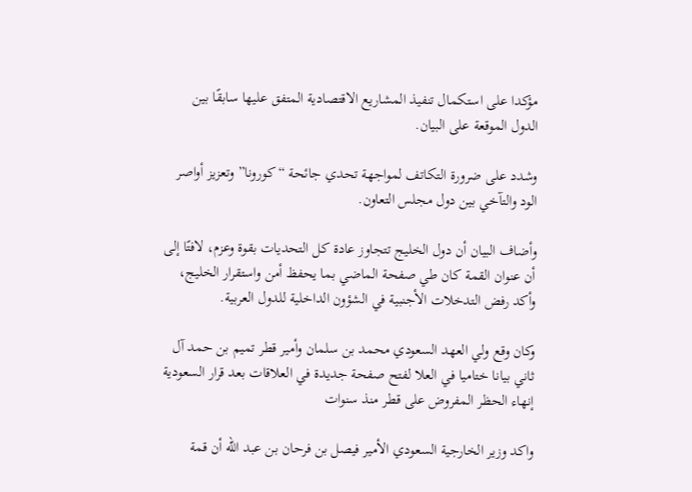مؤكدا على استكمال تنفيذ المشاريع الاقتصادية المتفق عليها سابقًا بين الدول الموقعة على البيان.

وشدد على ضرورة التكاتف لمواجهة تحدي جائحة “كورونا” وتعزيز أواصر الود والتآخي بين دول مجلس التعاون.

وأضاف البيان أن دول الخليج تتجاوز عادة كل التحديات بقوة وعزم، لافتًا إلى أن عنوان القمة كان طي صفحة الماضي بما يحفظ أمن واستقرار الخليج، وأكد رفض التدخلات الأجنبية في الشؤون الداخلية للدول العربية.

وكان وقع ولي العهد السعودي محمد بن سلمان وأمير قطر تميم بن حمد آل ثاني بيانا ختاميا في العلا لفتح صفحة جديدة في العلاقات بعد قرار السعودية إنهاء الحظر المفروض على قطر منذ سنوات

واكد وزير الخارجية السعودي الأمير فيصل بن فرحان بن عبد الله أن قمة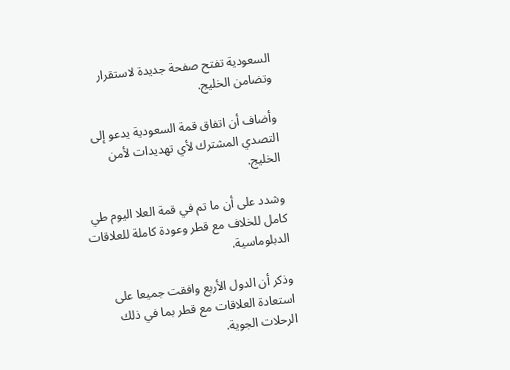السعودية تفتح صفحة جديدة لاستقرار وتضامن الخليج.

وأضاف أن اتفاق قمة السعودية يدعو إلى التصدي المشترك لأي تهديدات لأمن الخليج.

وشدد على أن ما تم في قمة العلا اليوم طي كامل للخلاف مع قطر وعودة كاملة للعلاقات الدبلوماسية.

وذكر أن الدول الأربع وافقت جميعا على استعادة العلاقات مع قطر بما في ذلك الرحلات الجوية.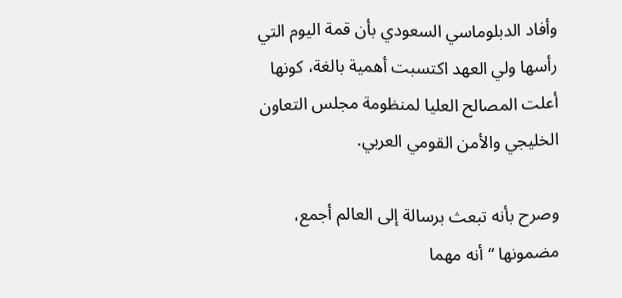وأفاد الدبلوماسي السعودي بأن قمة اليوم التي رأسها ولي العهد اكتسبت أهمية بالغة، كونها أعلت المصالح العليا لمنظومة مجلس التعاون الخليجي والأمن القومي العربي.

وصرح بأنه تبعث برسالة إلى العالم أجمع، مضمونها “أنه مهما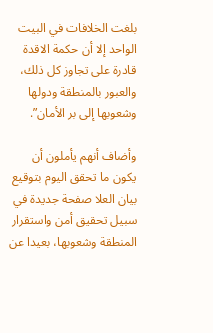بلغت الخلافات في البيت الواحد إلا أن حكمة الاقدة قادرة على تجاوز كل ذلك، والعبور بالمنطقة ودولها وشعوبها إلى بر الأمان”.

وأضاف أنهم يأملون أن يكون ما تحقق اليوم بتوقيع بيان العلا صفحة جديدة في سبيل تحقيق أمن واستقرار المنطقة وشعوبها، بعيدا عن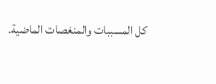كل المسببات والمنغصات الماضية.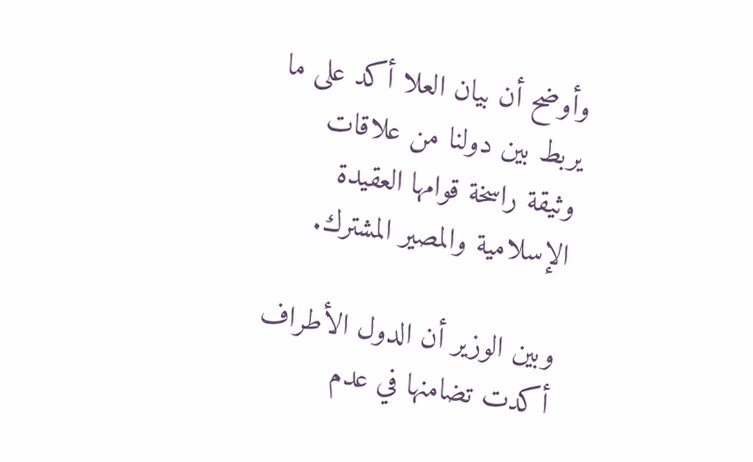وأوضح أن بيان العلا أكد على ما يربط بين دولنا من علاقات وثيقة راسخة قوامها العقيدة الإسلامية والمصير المشترك.

وبين الوزير أن الدول الأطراف أكدت تضامنها في عدم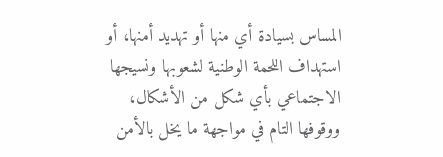المساس بسيادة أي منها أو تهديد أمنها، أو استهداف اللحمة الوطنية لشعوبها ونسيجها الاجتماعي بأي شكل من الأشكال، ووقوفها التام في مواجهة ما يخل بالأمن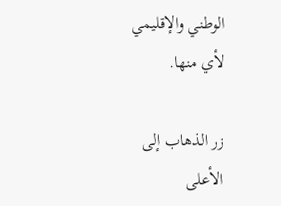الوطني والإقليمي لأي منها.

زر الذهاب إلى الأعلى